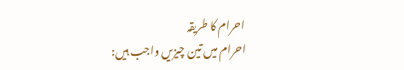احرام کا طریقہ
احرام میں تین چیزیں واجب ہیں: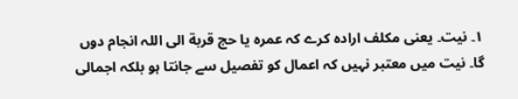۱۔ نیت۔ یعنی مکلف ارادہ کرے کہ عمرہ یا حج قربة الی اللہ انجام دوں گا۔ نیت میں معتبر نہیں کہ اعمال کو تفصیل سے جانتا ہو بلکہ اجمالی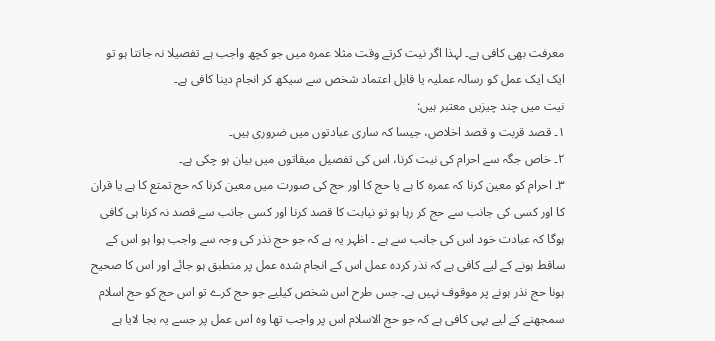معرفت بھی کافی ہے۔ لہذا اگر نیت کرتے وقت مثلا عمرہ میں جو کچھ واجب ہے تفصیلا نہ جانتا ہو تو ایک ایک عمل کو رسالہ عملیہ یا قابل اعتماد شخص سے سیکھ کر انجام دینا کافی ہے۔
نیت میں چند چیزیں معتبر ہیں:
۱۔ قصد قربت و قصد اخلاص، جیسا کہ ساری عبادتوں میں ضروری ہیں۔
۲۔ خاص جگہ سے احرام کی نیت کرنا، اس کی تفصیل میقاتوں میں بیان ہو چکی ہے۔
۳۔ احرام کو معین کرنا کہ عمرہ کا ہے یا حج کا اور حج کی صورت میں معین کرنا کہ حج تمتع کا ہے یا قران کا اور کسی کی جانب سے حج کر رہا ہو تو نیابت کا قصد کرنا اور کسی جانب سے قصد نہ کرنا ہی کافی ہوگا کہ عبادت خود اس کی جانب سے ہے ۔ اظہر یہ ہے کہ جو حج نذر کی وجہ سے واجب ہوا ہو اس کے ساقط ہونے کے لیے کافی ہے کہ نذر کردہ عمل اس کے انجام شدہ عمل پر منطبق ہو جائے اور اس کا صحیح ہونا حج نذر ہونے پر موقوف نہیں ہے۔ جس طرح اس شخص کیلیے جو حج کرے تو اس حج کو حج اسلام سمجھنے کے لیے یہی کافی ہے کہ جو حج الاسلام اس پر واجب تھا وہ اس عمل پر جسے یہ بجا لایا ہے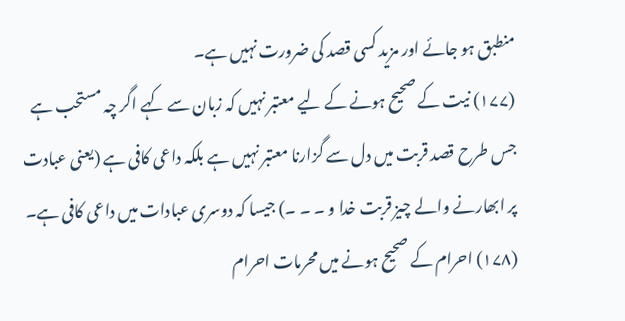منطبق ہو جائے اور مزید کسی قصد کی ضرورت نہیں ہے۔
(۱۷۷) نیت کے صحیح ہونے کے لیے معتبر نہیں کہ زبان سے کہے اگر چہ مستحب ہے جس طرح قصد قربت میں دل سے گزارنا معتبر نہیں ہے بلکہ داعی کافی ہے (یعنی عبادت پر ابھارنے والے چیز قربت خدا و ۔ ۔ ۔) جیسا کہ دوسری عبادات میں داعی کافی ہے۔
(۱۷۸) احرام کے صحیح ہونے میں محرمات احرام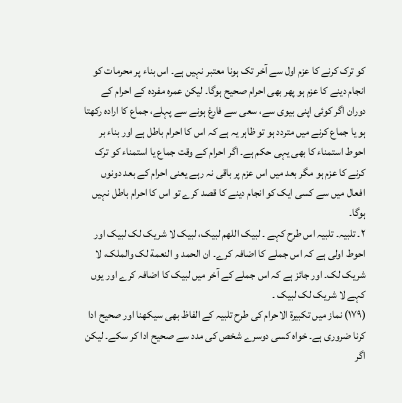کو ترک کرنے کا عزم اول سے آخر تک ہونا معتبر نہیں ہے۔ اس بناء پر محرمات کو انجام دینے کا عزم ہو پھر بھی احرام صحیح ہوگا۔ لیکن عمرہ مفردہ کے احرام کے دوران اگر کوئی اپنی بیوی سے، سعی سے فارغ ہونے سے پہلے، جماع کا ارادہ رکھتا ہو یا جماع کرنے میں متردد ہو تو ظاہر یہ ہے کہ اس کا احرام باطل ہے اور بناء بر احوط استمناء کا بھی یہی حکم ہے۔ اگر احرام کے وقت جماع یا استمناء کو ترک کرنے کا عزم ہو مگر بعد میں اس عزم پر باقی نہ رہے یعنی احرام کے بعد دونوں افعال میں سے کسی ایک کو انجام دینے کا قصد کرے تو اس کا احرام باطل نہیں ہوگا۔
۲۔ تلبیہ۔ تلبیہ اس طرح کہے ۔ لبیک اللھم لبیک، لبیک لا شریک لک لبیک اور احوط اولی ہے کہ اس جملے کا اضافہ کرے۔ ان الحمد و النعمة لک والملک، لا شریک لک۔ اور جائز ہے کہ اس جملے کے آخر میں لبیک کا اضافہ کرے اور یوں کہے لا شریک لک لبیک ۔
(۱۷۹) نماز میں تکبیرة الاحرام کی طرح تلبیہ کے الفاظ بھی سیکھنا اور صحیح ادا کرنا ضروری ہے۔ خواہ کسی دوسرے شخص کی مدد سے صحیح ادا کر سکے۔ لیکن اگر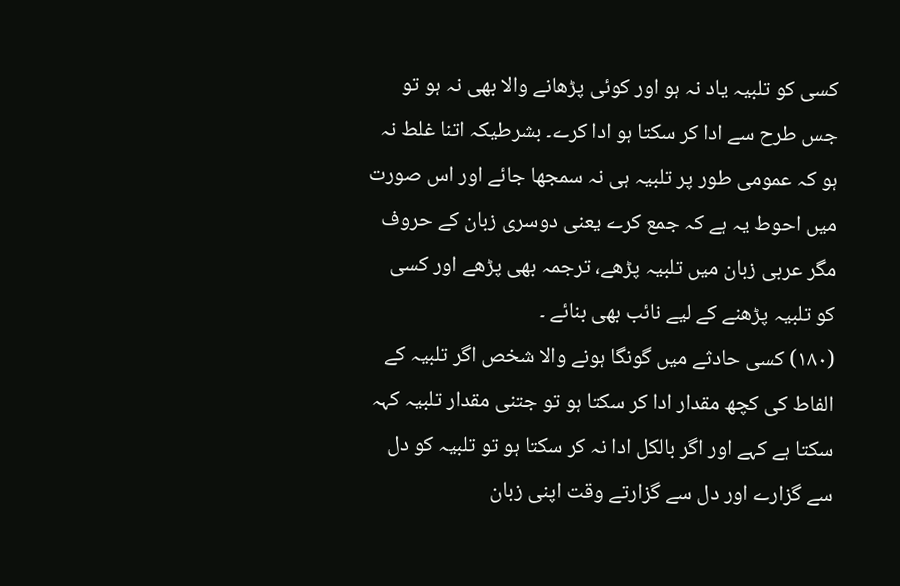کسی کو تلبیہ یاد نہ ہو اور کوئی پڑھانے والا بھی نہ ہو تو جس طرح سے ادا کر سکتا ہو ادا کرے۔ بشرطیکہ اتنا غلط نہ ہو کہ عمومی طور پر تلبیہ ہی نہ سمجھا جائے اور اس صورت میں احوط یہ ہے کہ جمع کرے یعنی دوسری زبان کے حروف مگر عربی زبان میں تلبیہ پڑھے، ترجمہ بھی پڑھے اور کسی کو تلبیہ پڑھنے کے لیے نائب بھی بنائے ۔
(۱۸۰) کسی حادثے میں گونگا ہونے والا شخص اگر تلبیہ کے الفاط کی کچھ مقدار ادا کر سکتا ہو تو جتنی مقدار تلبیہ کہہ سکتا ہے کہے اور اگر بالکل ادا نہ کر سکتا ہو تو تلبیہ کو دل سے گزارے اور دل سے گزارتے وقت اپنی زبان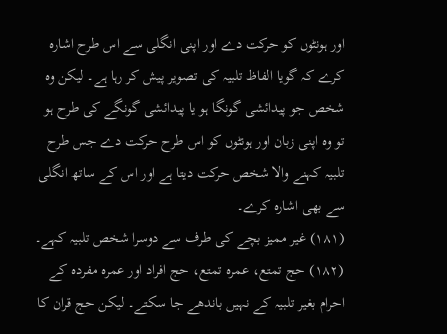اور ہونٹوں کو حرکت دے اور اپنی انگلی سے اس طرح اشارہ کرے کہ گویا الفاظ تلبیہ کی تصویر پیش کر رہا ہے۔ لیکن وہ شخص جو پیدائشی گونگا ہو یا پیدائشی گونگے کی طرح ہو تو وہ اپنی زبان اور ہونٹوں کو اس طرح حرکت دے جس طرح تلبیہ کہنے والا شخص حرکت دیتا ہے اور اس کے ساتھ انگلی سے بھی اشارہ کرے۔
(۱۸۱) غیر ممیز بچے کی طرف سے دوسرا شخص تلبیہ کہے۔
(۱۸۲) حج تمتع، عمرہ تمتع، حج افراد اور عمرہ مفردہ کے احرام بغیر تلبیہ کے نہیں باندھے جا سکتے۔ لیکن حج قران کا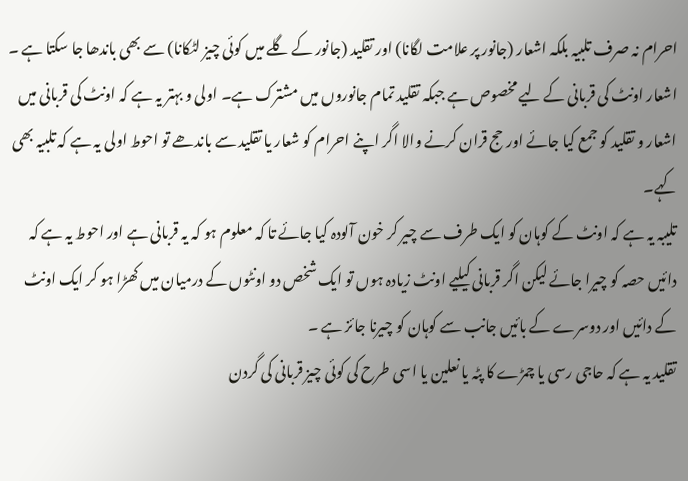احرام نہ صرف تلبیہ بلکہ اشعار (جانور پر علامت لگانا) اور تقلید (جانور کے گلے میں کوئی چیز لٹکانا) سے بھی باندھا جا سکتا ہے ۔ اشعار اونٹ کی قربانی کے لیے مخصوص ہے جبکہ تقلید تمام جانوروں میں مشترک ہے۔ اولی و بہتر یہ ہے کہ اونٹ کی قربانی میں اشعار و تقلید کو جمع کیا جائے اور حج قران کرنے والا اگر اپنے احرام کو شعار یا تقلید سے باندھے تو احوط اولی یہ ہے کہ تلبیہ بھی کہے۔
تلیبہ یہ ہے کہ اونٹ کے کوہان کو ایک طرف سے چیر کر خون آلودہ کیا جائے تا کہ معلوم ہو کہ یہ قربانی ہے اور احوط یہ ہے کہ دائیں حصہ کو چیرا جائے لیکن اگر قربانی کیلیے اونٹ زیادہ ہوں تو ایک شخص دو اونٹوں کے درمیان میں کھڑا ہو کر ایک اونٹ کے دائیں اور دوسرے کے بائیں جانب سے کوہان کو چیرنا جائز ہے ۔
تقلید یہ ہے کہ حاجی رسی یا چمڑے کا پٹہ یا نعلین یا اسی طرح کی کوئی چیز قربانی کی گردن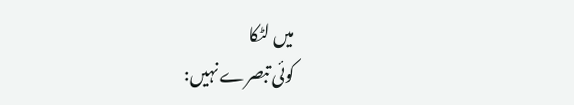میں لٹکا
کوئی تبصرے نہیں: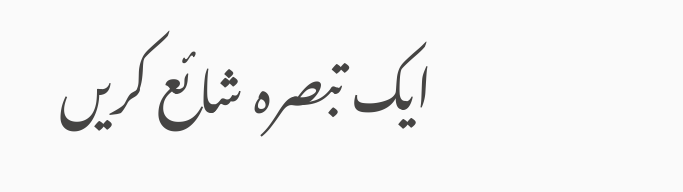ایک تبصرہ شائع کریں